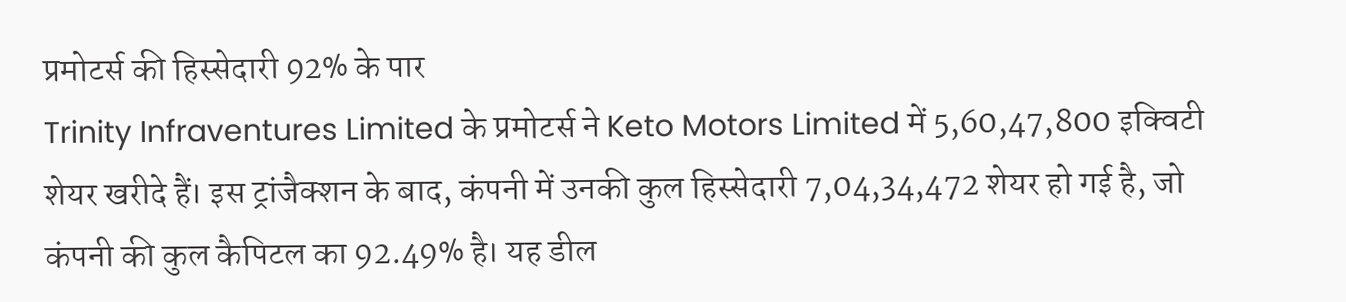प्रमोटर्स की हिस्सेदारी 92% के पार
Trinity Infraventures Limited के प्रमोटर्स ने Keto Motors Limited में 5,60,47,800 इक्विटी शेयर खरीदे हैं। इस ट्रांजैक्शन के बाद, कंपनी में उनकी कुल हिस्सेदारी 7,04,34,472 शेयर हो गई है, जो कंपनी की कुल कैपिटल का 92.49% है। यह डील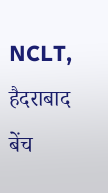NCLT, हैदराबाद बेंच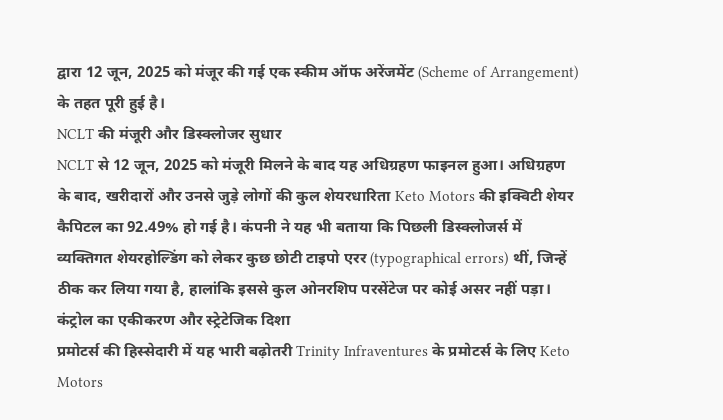द्वारा 12 जून, 2025 को मंजूर की गई एक स्कीम ऑफ अरेंजमेंट (Scheme of Arrangement) के तहत पूरी हुई है।
NCLT की मंजूरी और डिस्क्लोजर सुधार
NCLT से 12 जून, 2025 को मंजूरी मिलने के बाद यह अधिग्रहण फाइनल हुआ। अधिग्रहण के बाद, खरीदारों और उनसे जुड़े लोगों की कुल शेयरधारिता Keto Motors की इक्विटी शेयर कैपिटल का 92.49% हो गई है। कंपनी ने यह भी बताया कि पिछली डिस्क्लोजर्स में व्यक्तिगत शेयरहोल्डिंग को लेकर कुछ छोटी टाइपो एरर (typographical errors) थीं, जिन्हें ठीक कर लिया गया है, हालांकि इससे कुल ओनरशिप परसेंटेज पर कोई असर नहीं पड़ा।
कंट्रोल का एकीकरण और स्ट्रेटेजिक दिशा
प्रमोटर्स की हिस्सेदारी में यह भारी बढ़ोतरी Trinity Infraventures के प्रमोटर्स के लिए Keto Motors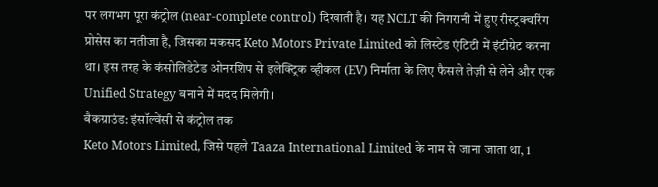पर लगभग पूरा कंट्रोल (near-complete control) दिखाती है। यह NCLT की निगरानी में हुए रीस्ट्रक्चरिंग प्रोसेस का नतीजा है, जिसका मकसद Keto Motors Private Limited को लिस्टेड एंटिटी में इंटीग्रेट करना था। इस तरह के कंसोलिडेटेड ओनरशिप से इलेक्ट्रिक व्हीकल (EV) निर्माता के लिए फैसले तेज़ी से लेने और एक Unified Strategy बनाने में मदद मिलेगी।
बैकग्राउंड: इंसॉल्वेंसी से कंट्रोल तक
Keto Motors Limited, जिसे पहले Taaza International Limited के नाम से जाना जाता था, 1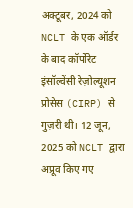अक्टूबर, 2024 को NCLT के एक ऑर्डर के बाद कॉर्पोरेट इंसॉल्वेंसी रेज़ोल्यूशन प्रोसेस (CIRP) से गुज़री थी। 12 जून, 2025 को NCLT द्वारा अप्रूव किए गए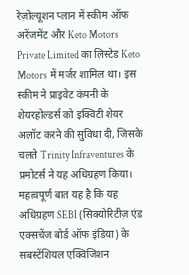रेज़ोल्यूशन प्लान में स्कीम ऑफ अरेंजमेंट और Keto Motors Private Limited का लिस्टेड Keto Motors में मर्जर शामिल था। इस स्कीम ने प्राइवेट कंपनी के शेयरहोल्डर्स को इक्विटी शेयर अलॉट करने की सुविधा दी, जिसके चलते Trinity Infraventures के प्रमोटर्स ने यह अधिग्रहण किया। महत्वपूर्ण बात यह है कि यह अधिग्रहण SEBI (सिक्योरिटीज़ एंड एक्सचेंज बोर्ड ऑफ इंडिया) के सबस्टेंशियल एक्विजिशन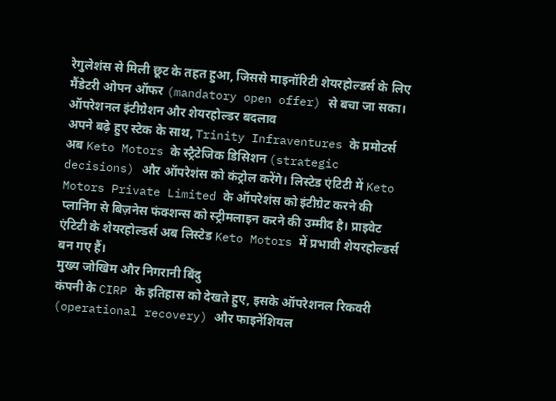रेगुलेशंस से मिली छूट के तहत हुआ, जिससे माइनॉरिटी शेयरहोल्डर्स के लिए मैंडेटरी ओपन ऑफर (mandatory open offer) से बचा जा सका।
ऑपरेशनल इंटीग्रेशन और शेयरहोल्डर बदलाव
अपने बढ़े हुए स्टेक के साथ, Trinity Infraventures के प्रमोटर्स अब Keto Motors के स्ट्रैटेजिक डिसिशन (strategic decisions) और ऑपरेशंस को कंट्रोल करेंगे। लिस्टेड एंटिटी में Keto Motors Private Limited के ऑपरेशंस को इंटीग्रेट करने की प्लानिंग से बिज़नेस फंक्शन्स को स्ट्रीमलाइन करने की उम्मीद है। प्राइवेट एंटिटी के शेयरहोल्डर्स अब लिस्टेड Keto Motors में प्रभावी शेयरहोल्डर्स बन गए हैं।
मुख्य जोखिम और निगरानी बिंदु
कंपनी के CIRP के इतिहास को देखते हुए, इसके ऑपरेशनल रिकवरी (operational recovery) और फाइनेंशियल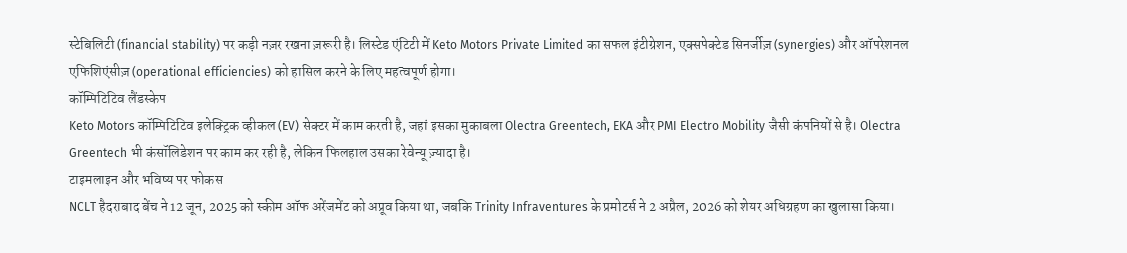स्टेबिलिटी (financial stability) पर कड़ी नज़र रखना ज़रूरी है। लिस्टेड एंटिटी में Keto Motors Private Limited का सफल इंटीग्रेशन, एक्सपेक्टेड सिनर्जीज़ (synergies) और ऑपरेशनल एफिशिएंसीज़ (operational efficiencies) को हासिल करने के लिए महत्वपूर्ण होगा।
कॉम्पिटिटिव लैंडस्केप
Keto Motors कॉम्पिटिटिव इलेक्ट्रिक व्हीकल (EV) सेक्टर में काम करती है, जहां इसका मुकाबला Olectra Greentech, EKA और PMI Electro Mobility जैसी कंपनियों से है। Olectra Greentech भी कंसॉलिडेशन पर काम कर रही है, लेकिन फिलहाल उसका रेवेन्यू ज़्यादा है।
टाइमलाइन और भविष्य पर फोकस
NCLT हैदराबाद बेंच ने 12 जून, 2025 को स्कीम ऑफ अरेंजमेंट को अप्रूव किया था, जबकि Trinity Infraventures के प्रमोटर्स ने 2 अप्रैल, 2026 को शेयर अधिग्रहण का खुलासा किया।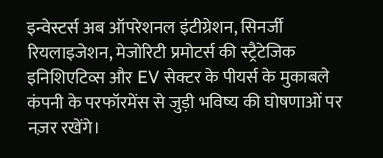इन्वेस्टर्स अब ऑपरेशनल इंटीग्रेशन, सिनर्जी रियलाइजेशन, मेजोरिटी प्रमोटर्स की स्ट्रैटेजिक इनिशिएटिव्स और EV सेक्टर के पीयर्स के मुकाबले कंपनी के परफॉरमेंस से जुड़ी भविष्य की घोषणाओं पर नज़र रखेंगे।